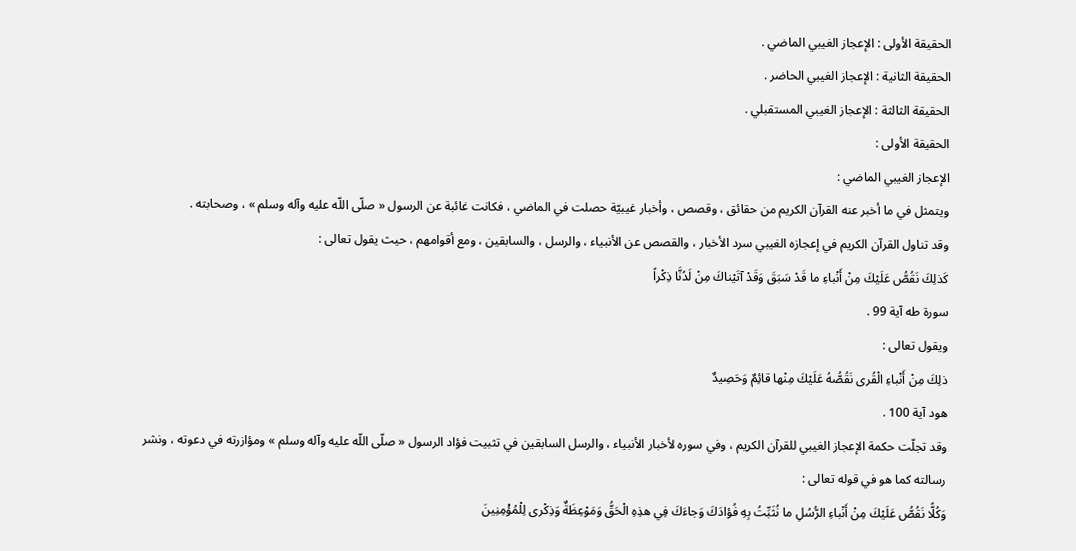الحقيقة الأولى : الإعجاز الغيبي الماضي .
الحقيقة الثانية : الإعجاز الغيبي الحاضر .
الحقيقة الثالثة : الإعجاز الغيبي المستقبلي .
الحقيقة الأولى :
الإعجاز الغيبي الماضي :
ويتمثل في ما أخبر عنه القرآن الكريم من حقائق ، وقصص ، وأخبار غيبيّة حصلت في الماضي ، فكانت غائبة عن الرسول « صلّى اللّه عليه وآله وسلم » ، وصحابته .
وقد تناول القرآن الكريم في إعجازه الغيبي سرد الأخبار ، والقصص عن الأنبياء ، والرسل ، والسابقين ، ومع أقوامهم ، حيث يقول تعالى :
كَذلِكَ نَقُصُّ عَلَيْكَ مِنْ أَنْباءِ ما قَدْ سَبَقَ وَقَدْ آتَيْناكَ مِنْ لَدُنَّا ذِكْراً
سورة طه آية 99 .
ويقول تعالى :
ذلِكَ مِنْ أَنْباءِ الْقُرى نَقُصُّهُ عَلَيْكَ مِنْها قائِمٌ وَحَصِيدٌ
هود آية 100 .
وقد تجلّت حكمة الإعجاز الغيبي للقرآن الكريم ، وفي سوره لأخبار الأنبياء ، والرسل السابقين في تثبيت فؤاد الرسول « صلّى اللّه عليه وآله وسلم » ومؤازرته في دعوته ، ونشر رسالته كما هو في قوله تعالى :
وَكُلًّا نَقُصُّ عَلَيْكَ مِنْ أَنْباءِ الرُّسُلِ ما نُثَبِّتُ بِهِ فُؤادَكَ وَجاءَكَ فِي هذِهِ الْحَقُّ وَمَوْعِظَةٌ وَذِكْرى لِلْمُؤْمِنِينَ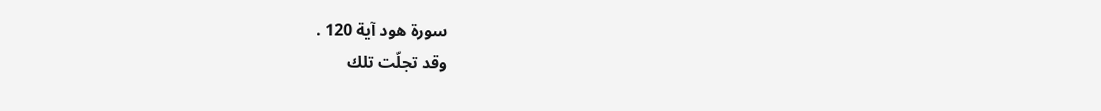سورة هود آية 120 .
وقد تجلّت تلك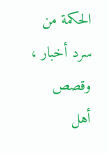الحكمة من سرد أخبار ، وقصص أهل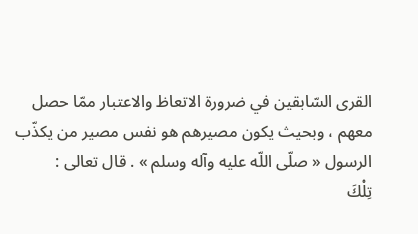القرى السّابقين في ضرورة الاتعاظ والاعتبار ممّا حصل معهم ، وبحيث يكون مصيرهم هو نفس مصير من يكذّب الرسول « صلّى اللّه عليه وآله وسلم » . قال تعالى :
تِلْكَ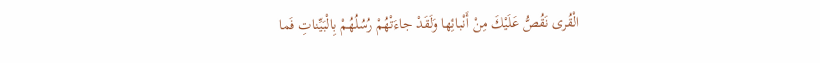الْقُرى نَقُصُّ عَلَيْكَ مِنْ أَنْبائِها وَلَقَدْ جاءَتْهُمْ رُسُلُهُمْ بِالْبَيِّناتِ فَما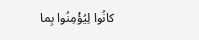كانُوا لِيُؤْمِنُوا بِما